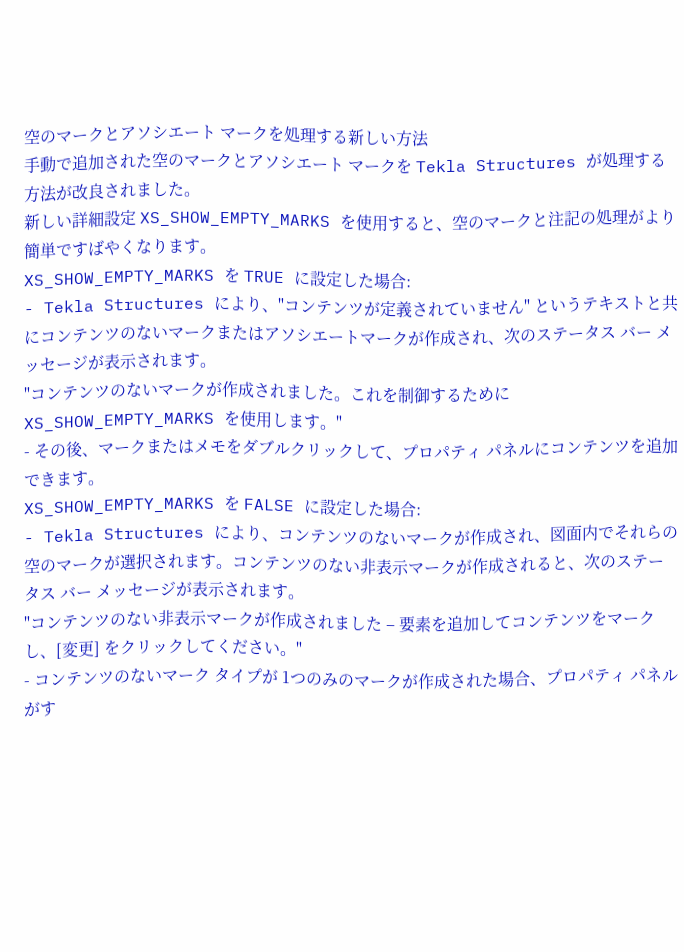空のマークとアソシエート マークを処理する新しい方法
手動で追加された空のマークとアソシエート マークを Tekla Structures が処理する方法が改良されました。
新しい詳細設定 XS_SHOW_EMPTY_MARKS を使用すると、空のマークと注記の処理がより簡単ですばやくなります。
XS_SHOW_EMPTY_MARKS を TRUE に設定した場合:
- Tekla Structures により、"コンテンツが定義されていません" というテキストと共にコンテンツのないマークまたはアソシエートマークが作成され、次のステータス バー メッセージが表示されます。
"コンテンツのないマークが作成されました。これを制御するために XS_SHOW_EMPTY_MARKS を使用します。"
- その後、マークまたはメモをダブルクリックして、プロパティ パネルにコンテンツを追加できます。
XS_SHOW_EMPTY_MARKS を FALSE に設定した場合:
- Tekla Structures により、コンテンツのないマークが作成され、図面内でそれらの空のマークが選択されます。コンテンツのない非表示マークが作成されると、次のステータス バー メッセージが表示されます。
"コンテンツのない非表示マークが作成されました – 要素を追加してコンテンツをマークし、[変更] をクリックしてください。"
- コンテンツのないマーク タイプが 1つのみのマークが作成された場合、プロパティ パネルがす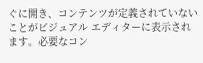ぐに開き、コンテンツが定義されていないことがビジュアル エディターに表示されます。必要なコン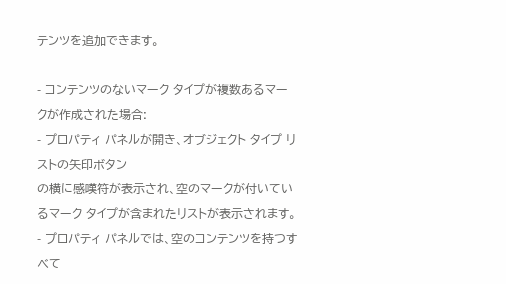テンツを追加できます。

- コンテンツのないマーク タイプが複数あるマークが作成された場合:
- プロパティ パネルが開き、オブジェクト タイプ リストの矢印ボタン
の横に感嘆符が表示され、空のマークが付いているマーク タイプが含まれたリストが表示されます。 - プロパティ パネルでは、空のコンテンツを持つすべて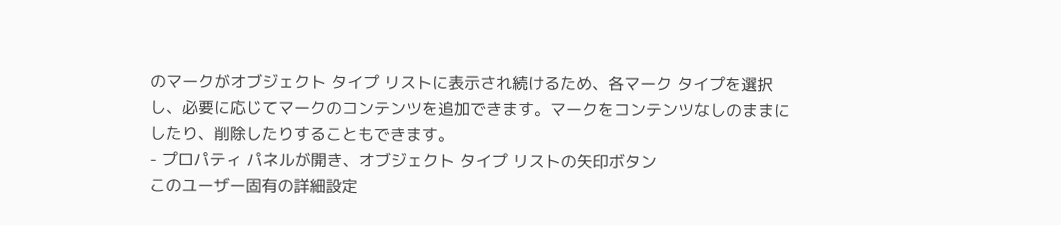のマークがオブジェクト タイプ リストに表示され続けるため、各マーク タイプを選択し、必要に応じてマークのコンテンツを追加できます。マークをコンテンツなしのままにしたり、削除したりすることもできます。
- プロパティ パネルが開き、オブジェクト タイプ リストの矢印ボタン
このユーザー固有の詳細設定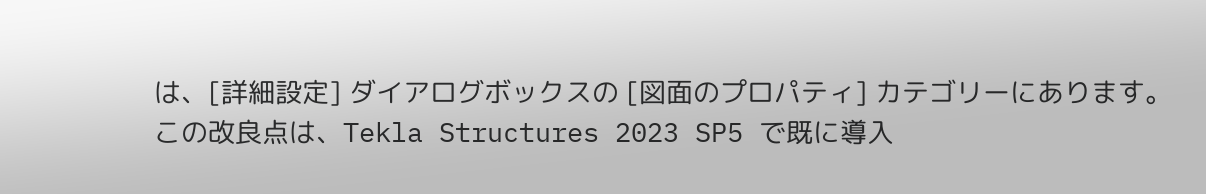は、[詳細設定] ダイアログボックスの [図面のプロパティ] カテゴリーにあります。
この改良点は、Tekla Structures 2023 SP5 で既に導入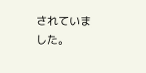されていました。